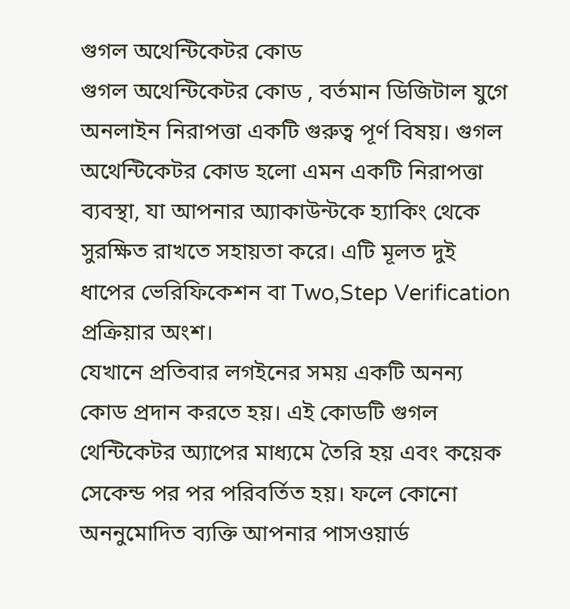গুগল অথেন্টিকেটর কোড
গুগল অথেন্টিকেটর কোড , বর্তমান ডিজিটাল যুগে অনলাইন নিরাপত্তা একটি গুরুত্ব পূর্ণ বিষয়। গুগল অথেন্টিকেটর কোড হলো এমন একটি নিরাপত্তা ব্যবস্থা, যা আপনার অ্যাকাউন্টকে হ্যাকিং থেকে সুরক্ষিত রাখতে সহায়তা করে। এটি মূলত দুই ধাপের ভেরিফিকেশন বা Two,Step Verification প্রক্রিয়ার অংশ।
যেখানে প্রতিবার লগইনের সময় একটি অনন্য কোড প্রদান করতে হয়। এই কোডটি গুগল থেন্টিকেটর অ্যাপের মাধ্যমে তৈরি হয় এবং কয়েক সেকেন্ড পর পর পরিবর্তিত হয়। ফলে কোনো অননুমোদিত ব্যক্তি আপনার পাসওয়ার্ড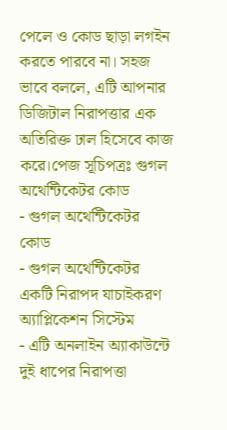পেলে ও কোড ছাড়া লগইন করতে পারবে না। সহজ ভাবে বললে, এটি আপনার ডিজিটাল নিরাপত্তার এক অতিরিক্ত ঢাল হিসেবে কাজ করে।পেজ সূচিপত্রঃ গুগল অথেন্টিকেটর কোড
- গুগল অথেন্টিকেটর কোড
- গুগল অথেন্টিকেটর একটি নিরাপদ যাচাইকরণ অ্যাপ্লিকেশন সিস্টেম
- এটি অনলাইন অ্যাকাউন্টে দুই ধাপের নিরাপত্তা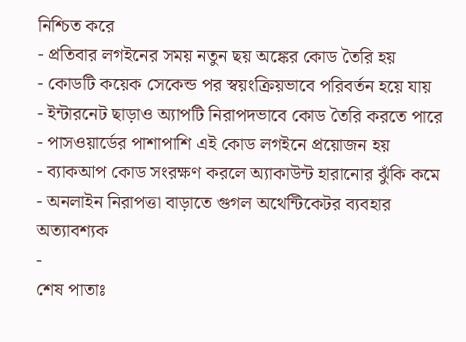নিশ্চিত করে
- প্রতিবার লগইনের সময় নতুন ছয় অঙ্কের কোড তৈরি হয়
- কোডটি কয়েক সেকেন্ড পর স্বয়ংক্রিয়ভাবে পরিবর্তন হয়ে যায়
- ইন্টারনেট ছাড়াও অ্যাপটি নিরাপদভাবে কোড তৈরি করতে পারে
- পাসওয়ার্ডের পাশাপাশি এই কোড লগইনে প্রয়োজন হয়
- ব্যাকআপ কোড সংরক্ষণ করলে অ্যাকাউন্ট হারানোর ঝুঁকি কমে
- অনলাইন নিরাপত্তা বাড়াতে গুগল অথেন্টিকেটর ব্যবহার অত্যাবশ্যক
-
শেষ পাতাঃ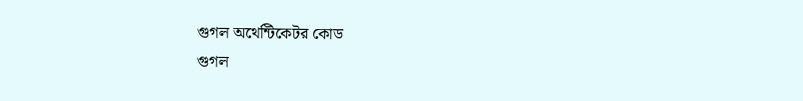গুগল অথেন্টিকেটর কোড
গুগল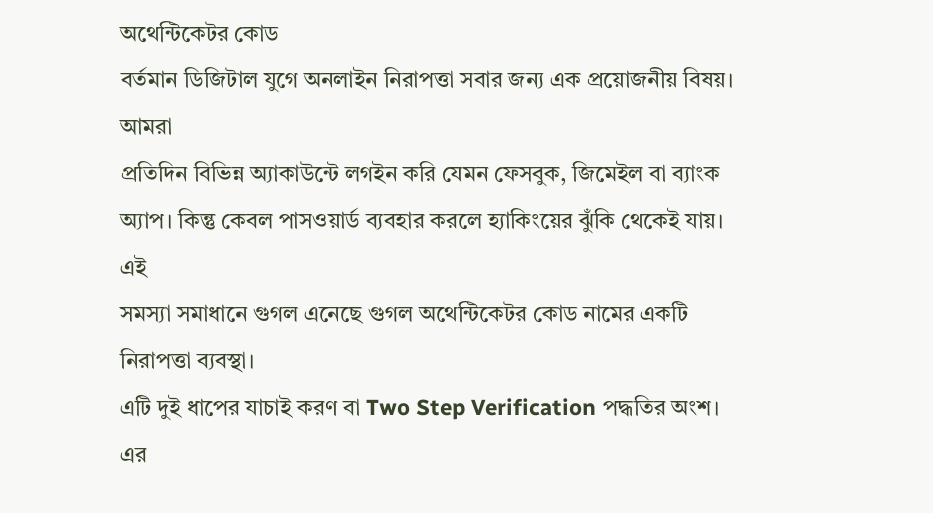অথেন্টিকেটর কোড
বর্তমান ডিজিটাল যুগে অনলাইন নিরাপত্তা সবার জন্য এক প্রয়োজনীয় বিষয়। আমরা
প্রতিদিন বিভিন্ন অ্যাকাউন্টে লগইন করি যেমন ফেসবুক, জিমেইল বা ব্যাংক
অ্যাপ। কিন্তু কেবল পাসওয়ার্ড ব্যবহার করলে হ্যাকিংয়ের ঝুঁকি থেকেই যায়। এই
সমস্যা সমাধানে গুগল এনেছে গুগল অথেন্টিকেটর কোড নামের একটি নিরাপত্তা ব্যবস্থা।
এটি দুই ধাপের যাচাই করণ বা Two Step Verification পদ্ধতির অংশ। এর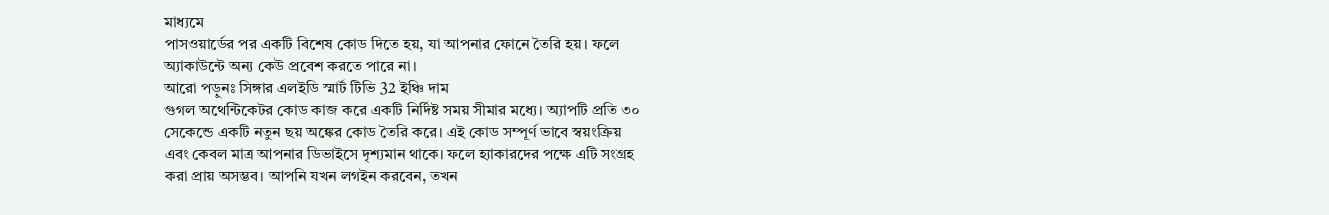মাধ্যমে
পাসওয়ার্ডের পর একটি বিশেষ কোড দিতে হয়, যা আপনার ফোনে তৈরি হয়। ফলে
অ্যাকাউন্টে অন্য কেউ প্রবেশ করতে পারে না।
আরো পড়ুনঃ সিঙ্গার এলইডি স্মার্ট টিভি 32 ইঞ্চি দাম
গুগল অথেন্টিকেটর কোড কাজ করে একটি নির্দিষ্ট সময় সীমার মধ্যে। অ্যাপটি প্রতি ৩০
সেকেন্ডে একটি নতুন ছয় অঙ্কের কোড তৈরি করে। এই কোড সম্পূর্ণ ভাবে স্বয়ংক্রিয়
এবং কেবল মাত্র আপনার ডিভাইসে দৃশ্যমান থাকে। ফলে হ্যাকারদের পক্ষে এটি সংগ্রহ
করা প্রায় অসম্ভব। আপনি যখন লগইন করবেন, তখন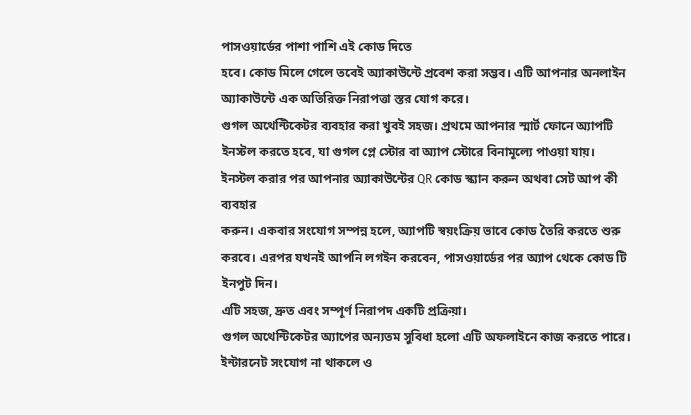পাসওয়ার্ডের পাশা পাশি এই কোড দিতে
হবে। কোড মিলে গেলে তবেই অ্যাকাউন্টে প্রবেশ করা সম্ভব। এটি আপনার অনলাইন
অ্যাকাউন্টে এক অতিরিক্ত নিরাপত্তা স্তর যোগ করে।
গুগল অথেন্টিকেটর ব্যবহার করা খুবই সহজ। প্রথমে আপনার স্মার্ট ফোনে অ্যাপটি
ইনস্টল করতে হবে, যা গুগল প্লে স্টোর বা অ্যাপ স্টোরে বিনামূল্যে পাওয়া যায়।
ইনস্টল করার পর আপনার অ্যাকাউন্টের QR কোড স্ক্যান করুন অথবা সেট আপ কী ব্যবহার
করুন। একবার সংযোগ সম্পন্ন হলে, অ্যাপটি স্বয়ংক্রিয় ভাবে কোড তৈরি করতে শুরু
করবে। এরপর যখনই আপনি লগইন করবেন, পাসওয়ার্ডের পর অ্যাপ থেকে কোড টি ইনপুট দিন।
এটি সহজ, দ্রুত এবং সম্পূর্ণ নিরাপদ একটি প্রক্রিয়া।
গুগল অথেন্টিকেটর অ্যাপের অন্যতম সুবিধা হলো এটি অফলাইনে কাজ করতে পারে।
ইন্টারনেট সংযোগ না থাকলে ও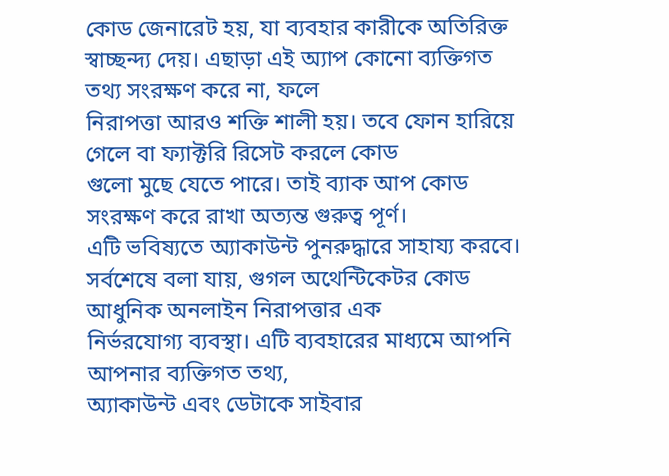কোড জেনারেট হয়, যা ব্যবহার কারীকে অতিরিক্ত
স্বাচ্ছন্দ্য দেয়। এছাড়া এই অ্যাপ কোনো ব্যক্তিগত তথ্য সংরক্ষণ করে না, ফলে
নিরাপত্তা আরও শক্তি শালী হয়। তবে ফোন হারিয়ে গেলে বা ফ্যাক্টরি রিসেট করলে কোড
গুলো মুছে যেতে পারে। তাই ব্যাক আপ কোড সংরক্ষণ করে রাখা অত্যন্ত গুরুত্ব পূর্ণ।
এটি ভবিষ্যতে অ্যাকাউন্ট পুনরুদ্ধারে সাহায্য করবে।
সর্বশেষে বলা যায়, গুগল অথেন্টিকেটর কোড আধুনিক অনলাইন নিরাপত্তার এক
নির্ভরযোগ্য ব্যবস্থা। এটি ব্যবহারের মাধ্যমে আপনি আপনার ব্যক্তিগত তথ্য,
অ্যাকাউন্ট এবং ডেটাকে সাইবার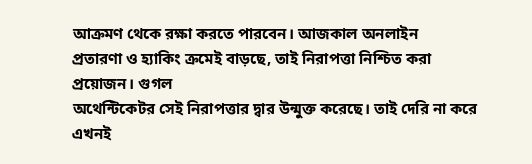আক্রমণ থেকে রক্ষা করতে পারবেন। আজকাল অনলাইন
প্রতারণা ও হ্যাকিং ক্রমেই বাড়ছে, তাই নিরাপত্তা নিশ্চিত করা প্রয়োজন। গুগল
অথেন্টিকেটর সেই নিরাপত্তার দ্বার উন্মুক্ত করেছে। তাই দেরি না করে এখনই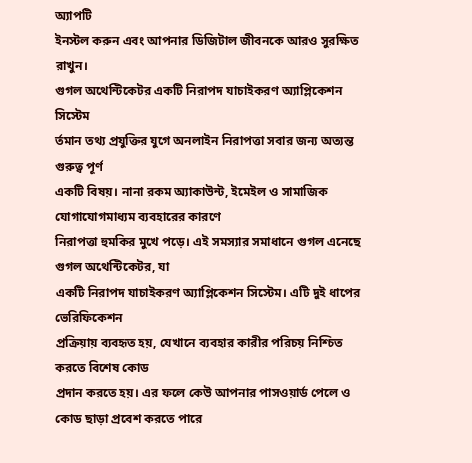অ্যাপটি
ইনস্টল করুন এবং আপনার ডিজিটাল জীবনকে আরও সুরক্ষিত রাখুন।
গুগল অথেন্টিকেটর একটি নিরাপদ যাচাইকরণ অ্যাপ্লিকেশন সিস্টেম
র্তমান তথ্য প্রযুক্তির যুগে অনলাইন নিরাপত্তা সবার জন্য অত্যন্ত গুরুত্ব পূর্ণ
একটি বিষয়। নানা রকম অ্যাকাউন্ট, ইমেইল ও সামাজিক যোগাযোগমাধ্যম ব্যবহারের কারণে
নিরাপত্তা হুমকির মুখে পড়ে। এই সমস্যার সমাধানে গুগল এনেছে গুগল অথেন্টিকেটর, যা
একটি নিরাপদ যাচাইকরণ অ্যাপ্লিকেশন সিস্টেম। এটি দুই ধাপের ভেরিফিকেশন
প্রক্রিয়ায় ব্যবহৃত হয়, যেখানে ব্যবহার কারীর পরিচয় নিশ্চিত করতে বিশেষ কোড
প্রদান করতে হয়। এর ফলে কেউ আপনার পাসওয়ার্ড পেলে ও কোড ছাড়া প্রবেশ করতে পারে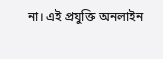না। এই প্রযুক্তি অনলাইন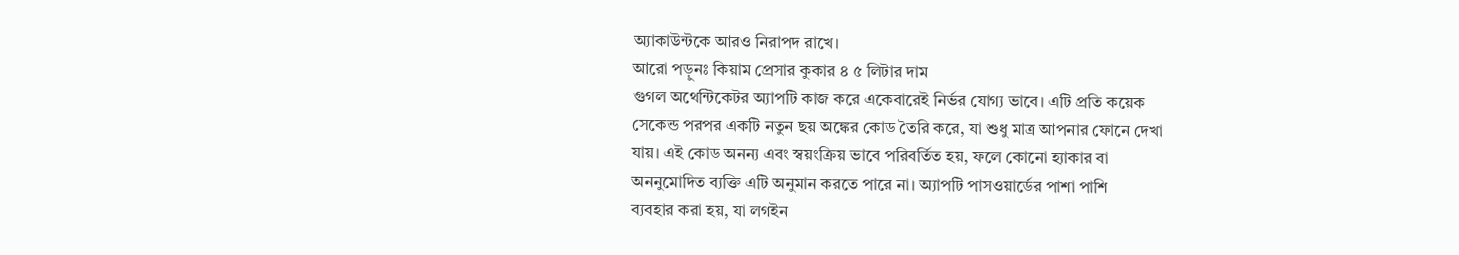অ্যাকাউন্টকে আরও নিরাপদ রাখে।
আরো পড়ুনঃ কিয়াম প্রেসার কুকার ৪ ৫ লিটার দাম
গুগল অথেন্টিকেটর অ্যাপটি কাজ করে একেবারেই নির্ভর যোগ্য ভাবে। এটি প্রতি কয়েক
সেকেন্ড পরপর একটি নতুন ছয় অঙ্কের কোড তৈরি করে, যা শুধু মাত্র আপনার ফোনে দেখা
যায়। এই কোড অনন্য এবং স্বয়ংক্রিয় ভাবে পরিবর্তিত হয়, ফলে কোনো হ্যাকার বা
অননুমোদিত ব্যক্তি এটি অনুমান করতে পারে না। অ্যাপটি পাসওয়ার্ডের পাশা পাশি
ব্যবহার করা হয়, যা লগইন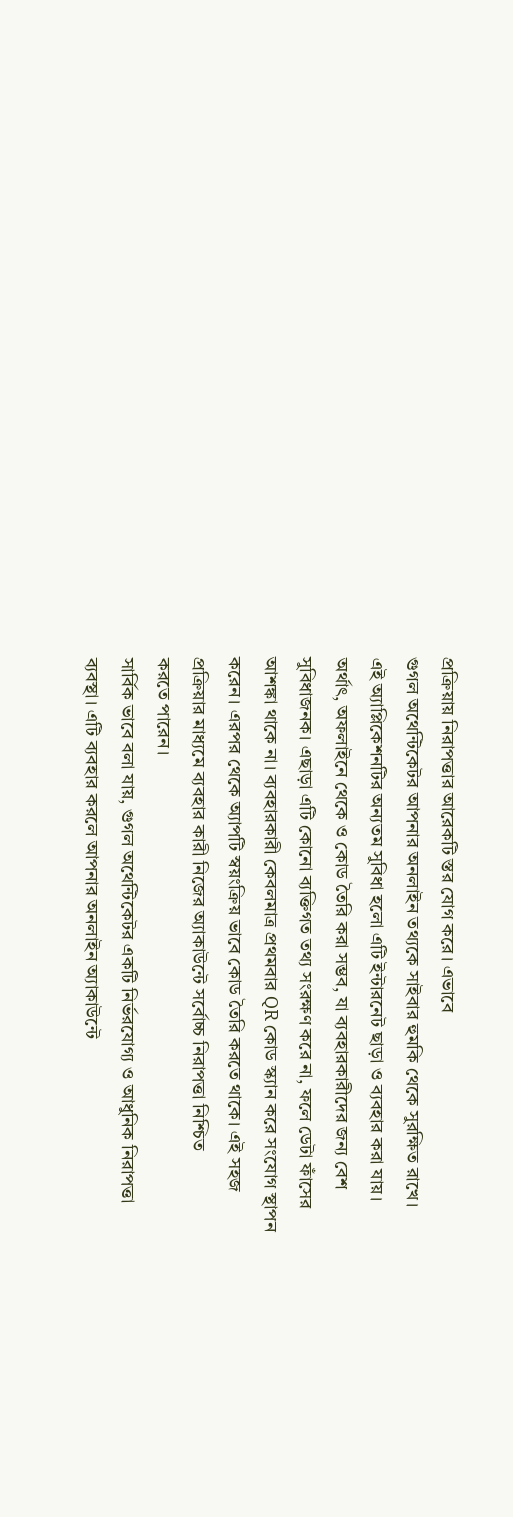প্রক্রিয়ায় নিরাপত্তার আরেকটি স্তর যোগ করে। এভাবে
গুগল অথেন্টিকেটর আপনার অনলাইন তথ্যকে সাইবার হুমকি থেকে সুরক্ষিত রাখে।
এই অ্যাপ্লিকেশনটির অন্যতম সুবিধা হলো এটি ইন্টারনেট ছাড়া ও ব্যবহার করা যায়।
অর্থাৎ, অফলাইনে থেকে ও কোড তৈরি করা সম্ভব, যা ব্যবহারকারীদের জন্য বেশ
সুবিধাজনক। এছাড়া এটি কোনো ব্যক্তিগত তথ্য সংরক্ষণ করে না, ফলে ডেটা ফাঁসের
আশঙ্কা থাকে না। ব্যবহারকারী কেবলমাত্র প্রথমবার QR কোড স্ক্যান করে সংযোগ স্থাপন
করেন। এরপর থেকে অ্যাপটি স্বয়ংক্রিয় ভাবে কোড তৈরি করতে থাকে। এই সহজ
প্রক্রিয়ার মাধ্যমে ব্যবহার কারী নিজের অ্যাকাউন্টে সর্বোচ্চ নিরাপত্তা নিশ্চিত
করতে পারেন।
সার্বিক ভাবে বলা যায়, গুগল অথেন্টিকেটর একটি নির্ভরযোগ্য ও আধুনিক নিরাপত্তা
ব্যবস্থা। এটি ব্যবহার করলে আপনার অনলাইন অ্যাকাউন্টে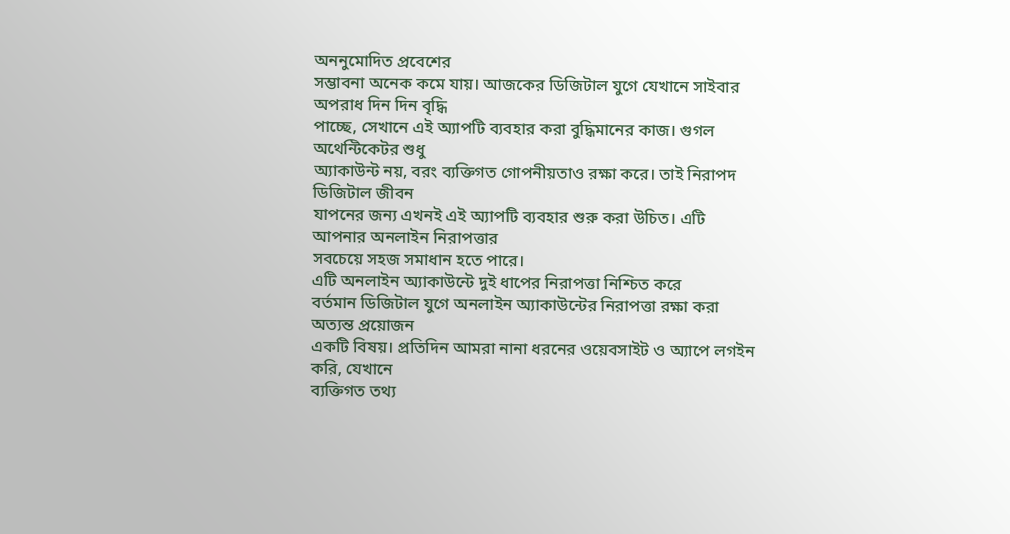অননুমোদিত প্রবেশের
সম্ভাবনা অনেক কমে যায়। আজকের ডিজিটাল যুগে যেখানে সাইবার অপরাধ দিন দিন বৃদ্ধি
পাচ্ছে, সেখানে এই অ্যাপটি ব্যবহার করা বুদ্ধিমানের কাজ। গুগল অথেন্টিকেটর শুধু
অ্যাকাউন্ট নয়, বরং ব্যক্তিগত গোপনীয়তাও রক্ষা করে। তাই নিরাপদ ডিজিটাল জীবন
যাপনের জন্য এখনই এই অ্যাপটি ব্যবহার শুরু করা উচিত। এটি আপনার অনলাইন নিরাপত্তার
সবচেয়ে সহজ সমাধান হতে পারে।
এটি অনলাইন অ্যাকাউন্টে দুই ধাপের নিরাপত্তা নিশ্চিত করে
বর্তমান ডিজিটাল যুগে অনলাইন অ্যাকাউন্টের নিরাপত্তা রক্ষা করা অত্যন্ত প্রয়োজন
একটি বিষয়। প্রতিদিন আমরা নানা ধরনের ওয়েবসাইট ও অ্যাপে লগইন করি, যেখানে
ব্যক্তিগত তথ্য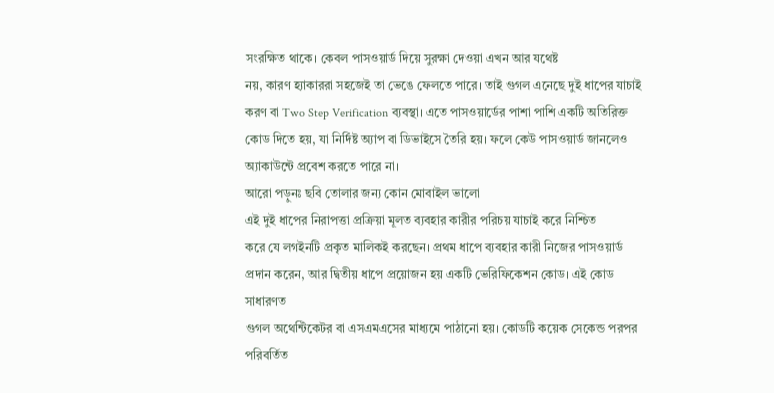সংরক্ষিত থাকে। কেবল পাসওয়ার্ড দিয়ে সুরক্ষা দেওয়া এখন আর যথেষ্ট
নয়, কারণ হ্যাকাররা সহজেই তা ভেঙে ফেলতে পারে। তাই গুগল এনেছে দুই ধাপের যাচাই
করণ বা Two Step Verification ব্যবস্থা। এতে পাসওয়ার্ডের পাশা পাশি একটি অতিরিক্ত
কোড দিতে হয়, যা নির্দিষ্ট অ্যাপ বা ডিভাইসে তৈরি হয়। ফলে কেউ পাসওয়ার্ড জানলেও
অ্যাকাউন্টে প্রবেশ করতে পারে না।
আরো পড়ুনঃ ছবি তোলার জন্য কোন মোবাইল ভালো
এই দুই ধাপের নিরাপত্তা প্রক্রিয়া মূলত ব্যবহার কারীর পরিচয় যাচাই করে নিশ্চিত
করে যে লগইনটি প্রকৃত মালিকই করছেন। প্রথম ধাপে ব্যবহার কারী নিজের পাসওয়ার্ড
প্রদান করেন, আর দ্বিতীয় ধাপে প্রয়োজন হয় একটি ভেরিফিকেশন কোড। এই কোড সাধারণত
গুগল অথেন্টিকেটর বা এসএমএসের মাধ্যমে পাঠানো হয়। কোডটি কয়েক সেকেন্ড পরপর
পরিবর্তিত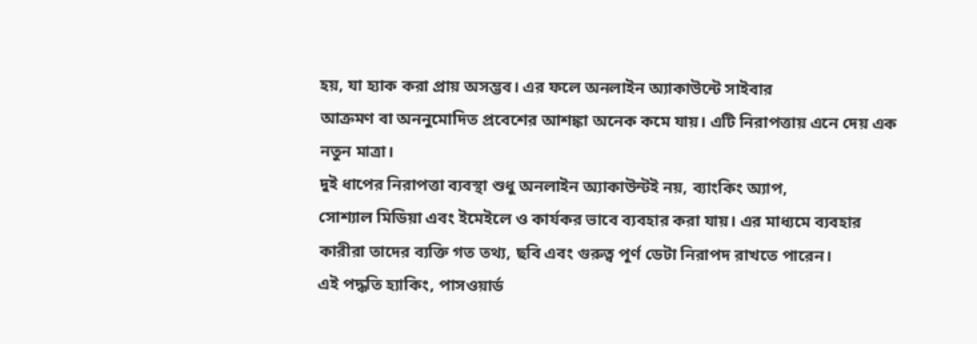হয়, যা হ্যাক করা প্রায় অসম্ভব। এর ফলে অনলাইন অ্যাকাউন্টে সাইবার
আক্রমণ বা অননুমোদিত প্রবেশের আশঙ্কা অনেক কমে যায়। এটি নিরাপত্তায় এনে দেয় এক
নতুন মাত্রা।
দুই ধাপের নিরাপত্তা ব্যবস্থা শুধু অনলাইন অ্যাকাউন্টই নয়, ব্যাংকিং অ্যাপ,
সোশ্যাল মিডিয়া এবং ইমেইলে ও কার্যকর ভাবে ব্যবহার করা যায়। এর মাধ্যমে ব্যবহার
কারীরা তাদের ব্যক্তি গত তথ্য, ছবি এবং গুরুত্ব পূর্ণ ডেটা নিরাপদ রাখতে পারেন।
এই পদ্ধতি হ্যাকিং, পাসওয়ার্ড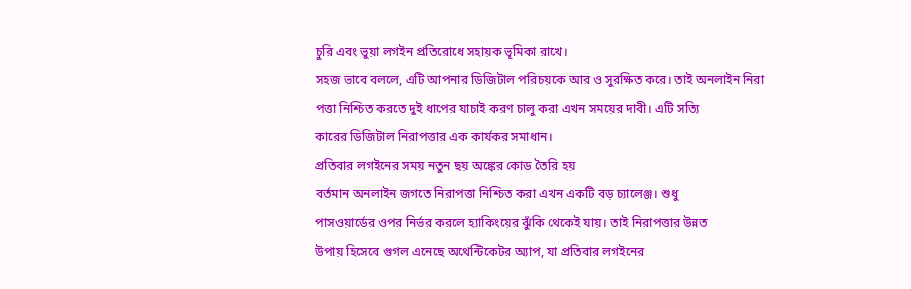চুরি এবং ভুয়া লগইন প্রতিরোধে সহায়ক ভূমিকা রাখে।
সহজ ভাবে বললে, এটি আপনার ডিজিটাল পরিচয়কে আর ও সুরক্ষিত করে। তাই অনলাইন নিরা
পত্তা নিশ্চিত করতে দুই ধাপের যাচাই করণ চালু করা এখন সময়ের দাবী। এটি সত্যি
কারের ডিজিটাল নিরাপত্তার এক কার্যকর সমাধান।
প্রতিবার লগইনের সময় নতুন ছয় অঙ্কের কোড তৈরি হয়
বর্তমান অনলাইন জগতে নিরাপত্তা নিশ্চিত করা এখন একটি বড় চ্যালেঞ্জ। শুধু
পাসওয়ার্ডের ওপর নির্ভর করলে হ্যাকিংয়ের ঝুঁকি থেকেই যায়। তাই নিরাপত্তার উন্নত
উপায় হিসেবে গুগল এনেছে অথেন্টিকেটর অ্যাপ, যা প্রতিবার লগইনের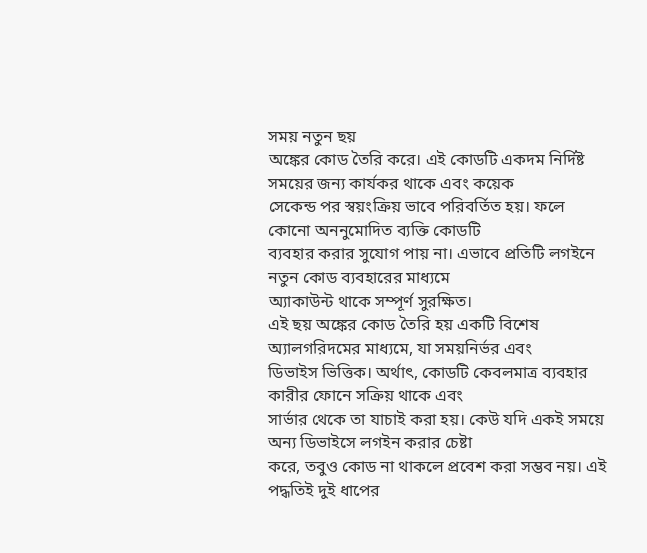সময় নতুন ছয়
অঙ্কের কোড তৈরি করে। এই কোডটি একদম নির্দিষ্ট সময়ের জন্য কার্যকর থাকে এবং কয়েক
সেকেন্ড পর স্বয়ংক্রিয় ভাবে পরিবর্তিত হয়। ফলে কোনো অননুমোদিত ব্যক্তি কোডটি
ব্যবহার করার সুযোগ পায় না। এভাবে প্রতিটি লগইনে নতুন কোড ব্যবহারের মাধ্যমে
অ্যাকাউন্ট থাকে সম্পূর্ণ সুরক্ষিত।
এই ছয় অঙ্কের কোড তৈরি হয় একটি বিশেষ অ্যালগরিদমের মাধ্যমে, যা সময়নির্ভর এবং
ডিভাইস ভিত্তিক। অর্থাৎ, কোডটি কেবলমাত্র ব্যবহার কারীর ফোনে সক্রিয় থাকে এবং
সার্ভার থেকে তা যাচাই করা হয়। কেউ যদি একই সময়ে অন্য ডিভাইসে লগইন করার চেষ্টা
করে, তবুও কোড না থাকলে প্রবেশ করা সম্ভব নয়। এই পদ্ধতিই দুই ধাপের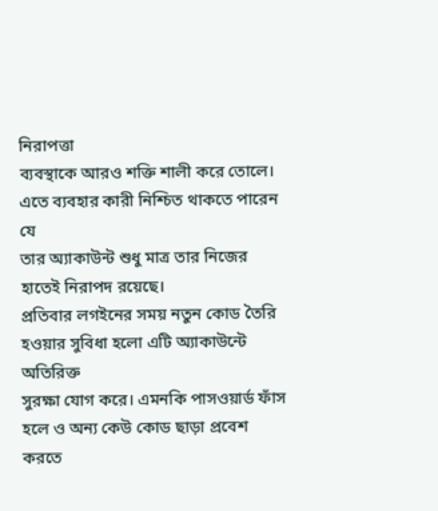নিরাপত্তা
ব্যবস্থাকে আরও শক্তি শালী করে তোলে। এতে ব্যবহার কারী নিশ্চিত থাকতে পারেন যে
তার অ্যাকাউন্ট শুধু মাত্র তার নিজের হাতেই নিরাপদ রয়েছে।
প্রতিবার লগইনের সময় নতুন কোড তৈরি হওয়ার সুবিধা হলো এটি অ্যাকাউন্টে অতিরিক্ত
সুরক্ষা যোগ করে। এমনকি পাসওয়ার্ড ফাঁস হলে ও অন্য কেউ কোড ছাড়া প্রবেশ করতে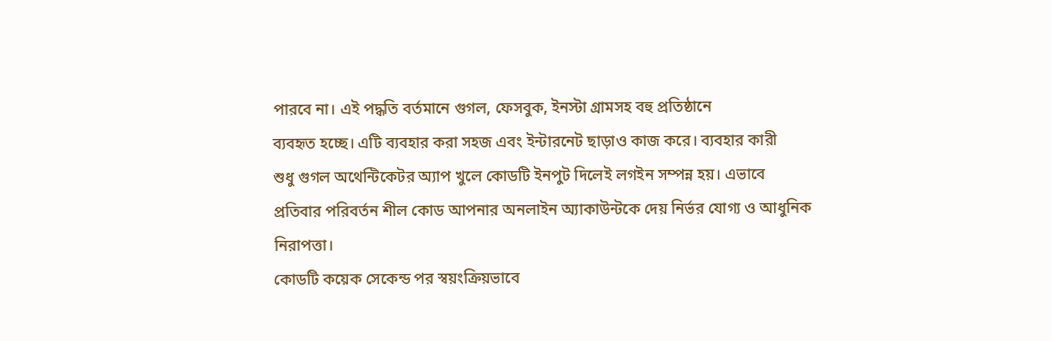পারবে না। এই পদ্ধতি বর্তমানে গুগল, ফেসবুক, ইনস্টা গ্রামসহ বহু প্রতিষ্ঠানে
ব্যবহৃত হচ্ছে। এটি ব্যবহার করা সহজ এবং ইন্টারনেট ছাড়াও কাজ করে। ব্যবহার কারী
শুধু গুগল অথেন্টিকেটর অ্যাপ খুলে কোডটি ইনপুট দিলেই লগইন সম্পন্ন হয়। এভাবে
প্রতিবার পরিবর্তন শীল কোড আপনার অনলাইন অ্যাকাউন্টকে দেয় নির্ভর যোগ্য ও আধুনিক
নিরাপত্তা।
কোডটি কয়েক সেকেন্ড পর স্বয়ংক্রিয়ভাবে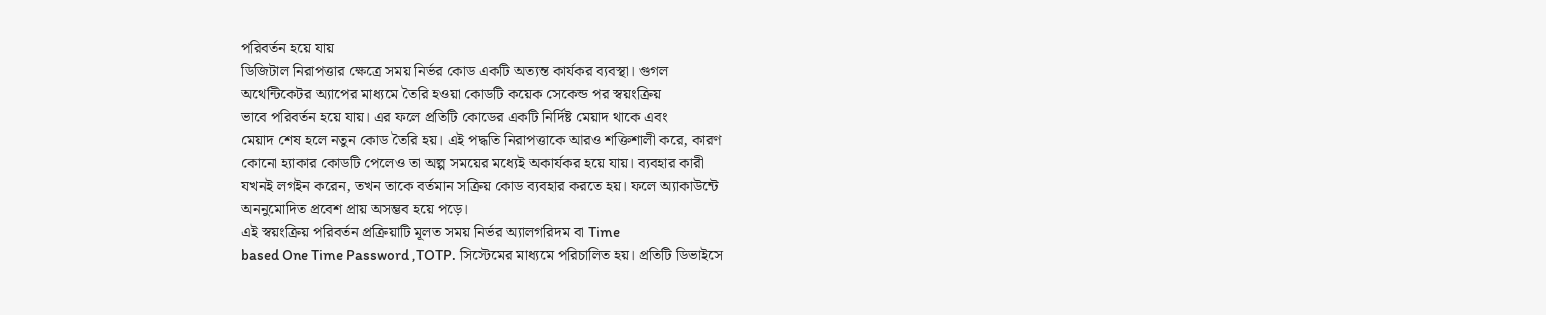পরিবর্তন হয়ে যায়
ডিজিটাল নিরাপত্তার ক্ষেত্রে সময় নির্ভর কোড একটি অত্যন্ত কার্যকর ব্যবস্থা। গুগল
অথেন্টিকেটর অ্যাপের মাধ্যমে তৈরি হওয়া কোডটি কয়েক সেকেন্ড পর স্বয়ংক্রিয়
ভাবে পরিবর্তন হয়ে যায়। এর ফলে প্রতিটি কোডের একটি নির্দিষ্ট মেয়াদ থাকে এবং
মেয়াদ শেষ হলে নতুন কোড তৈরি হয়। এই পদ্ধতি নিরাপত্তাকে আরও শক্তিশালী করে, কারণ
কোনো হ্যাকার কোডটি পেলেও তা অল্প সময়ের মধ্যেই অকার্যকর হয়ে যায়। ব্যবহার কারী
যখনই লগইন করেন, তখন তাকে বর্তমান সক্রিয় কোড ব্যবহার করতে হয়। ফলে অ্যাকাউন্টে
অননুমোদিত প্রবেশ প্রায় অসম্ভব হয়ে পড়ে।
এই স্বয়ংক্রিয় পরিবর্তন প্রক্রিয়াটি মূলত সময় নির্ভর অ্যালগরিদম বা Time
based One Time Password ,TOTP. সিস্টেমের মাধ্যমে পরিচালিত হয়। প্রতিটি ডিভাইসে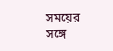সময়ের সঙ্গে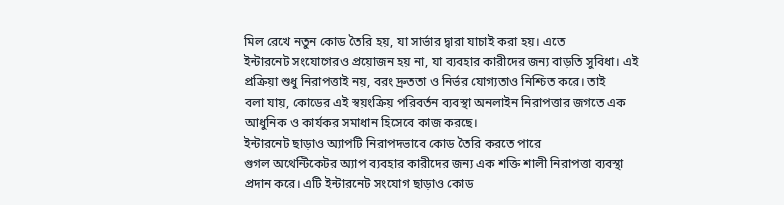মিল রেখে নতুন কোড তৈরি হয়, যা সার্ভার দ্বারা যাচাই করা হয়। এতে
ইন্টারনেট সংযোগেরও প্রয়োজন হয় না, যা ব্যবহার কারীদের জন্য বাড়তি সুবিধা। এই
প্রক্রিয়া শুধু নিরাপত্তাই নয়, বরং দ্রুততা ও নির্ভর যোগ্যতাও নিশ্চিত করে। তাই
বলা যায়, কোডের এই স্বয়ংক্রিয় পরিবর্তন ব্যবস্থা অনলাইন নিরাপত্তার জগতে এক
আধুনিক ও কার্যকর সমাধান হিসেবে কাজ করছে।
ইন্টারনেট ছাড়াও অ্যাপটি নিরাপদভাবে কোড তৈরি করতে পারে
গুগল অথেন্টিকেটর অ্যাপ ব্যবহার কারীদের জন্য এক শক্তি শালী নিরাপত্তা ব্যবস্থা
প্রদান করে। এটি ইন্টারনেট সংযোগ ছাড়াও কোড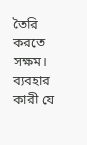তৈরি করতে সক্ষম। ব্যবহার কারী যে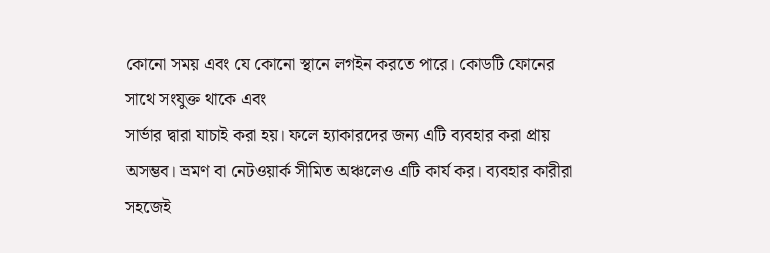কোনো সময় এবং যে কোনো স্থানে লগইন করতে পারে। কোডটি ফোনের সাথে সংযুক্ত থাকে এবং
সার্ভার দ্বারা যাচাই করা হয়। ফলে হ্যাকারদের জন্য এটি ব্যবহার করা প্রায়
অসম্ভব। ভ্রমণ বা নেটওয়ার্ক সীমিত অঞ্চলেও এটি কার্য কর। ব্যবহার কারীরা সহজেই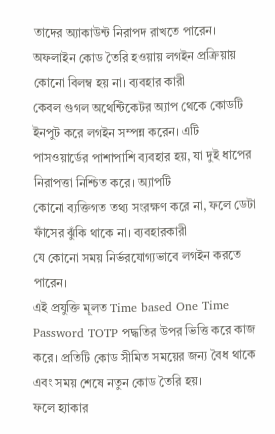তাদের অ্যাকাউন্ট নিরাপদ রাখতে পারেন।
অফলাইন কোড তৈরি হওয়ায় লগইন প্রক্রিয়ায় কোনো বিলম্ব হয় না। ব্যবহার কারী
কেবল গুগল অথেন্টিকেটর অ্যাপ থেকে কোডটি ইনপুট করে লগইন সম্পন্ন করেন। এটি
পাসওয়ার্ডের পাশাপাশি ব্যবহার হয়, যা দুই ধাপের নিরাপত্তা নিশ্চিত করে। অ্যাপটি
কোনো ব্যক্তিগত তথ্য সংরক্ষণ করে না, ফলে ডেটা ফাঁসের ঝুঁকি থাকে না। ব্যবহারকারী
যে কোনো সময় নির্ভরযোগ্যভাবে লগইন করতে পারেন।
এই প্রযুক্তি মূলত Time based One Time Password TOTP পদ্ধতির উপর ভিত্তি করে কাজ
করে। প্রতিটি কোড সীমিত সময়ের জন্য বৈধ থাকে এবং সময় শেষে নতুন কোড তৈরি হয়।
ফলে হ্যাকার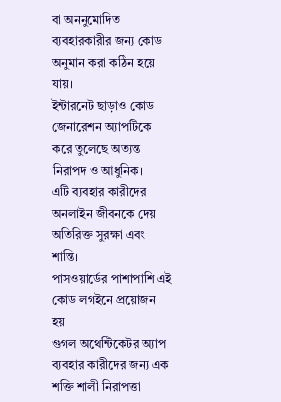বা অননুমোদিত ব্যবহারকারীর জন্য কোড অনুমান করা কঠিন হয়ে যায়।
ইন্টারনেট ছাড়াও কোড জেনারেশন অ্যাপটিকে করে তুলেছে অত্যন্ত নিরাপদ ও আধুনিক।
এটি ব্যবহার কারীদের অনলাইন জীবনকে দেয় অতিরিক্ত সুরক্ষা এবং শান্তি।
পাসওয়ার্ডের পাশাপাশি এই কোড লগইনে প্রয়োজন হয়
গুগল অথেন্টিকেটর অ্যাপ ব্যবহার কারীদের জন্য এক শক্তি শালী নিরাপত্তা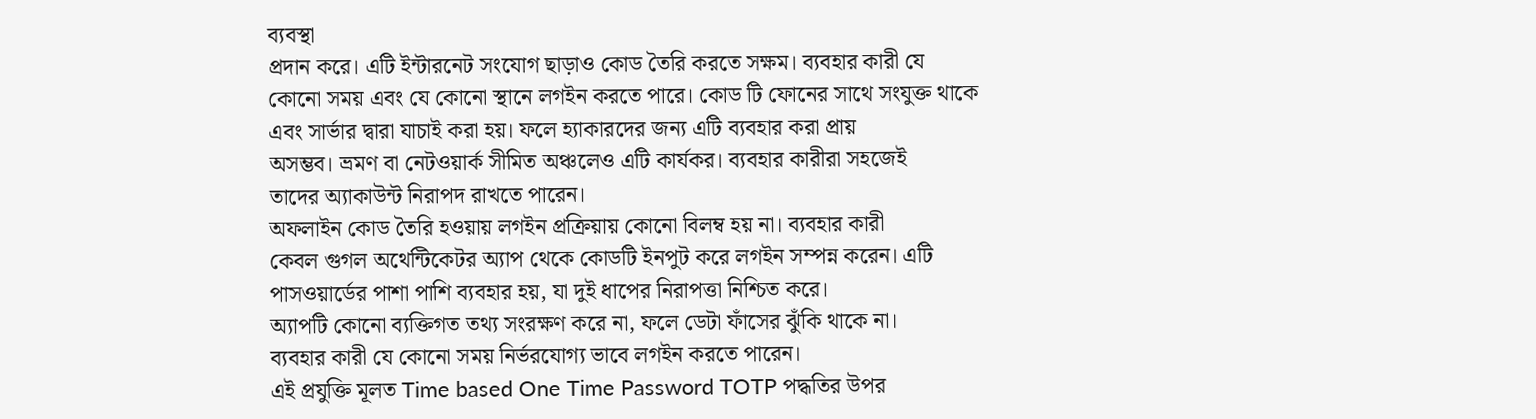ব্যবস্থা
প্রদান করে। এটি ইন্টারনেট সংযোগ ছাড়াও কোড তৈরি করতে সক্ষম। ব্যবহার কারী যে
কোনো সময় এবং যে কোনো স্থানে লগইন করতে পারে। কোড টি ফোনের সাথে সংযুক্ত থাকে
এবং সার্ভার দ্বারা যাচাই করা হয়। ফলে হ্যাকারদের জন্য এটি ব্যবহার করা প্রায়
অসম্ভব। ভ্রমণ বা নেটওয়ার্ক সীমিত অঞ্চলেও এটি কার্যকর। ব্যবহার কারীরা সহজেই
তাদের অ্যাকাউন্ট নিরাপদ রাখতে পারেন।
অফলাইন কোড তৈরি হওয়ায় লগইন প্রক্রিয়ায় কোনো বিলম্ব হয় না। ব্যবহার কারী
কেবল গুগল অথেন্টিকেটর অ্যাপ থেকে কোডটি ইনপুট করে লগইন সম্পন্ন করেন। এটি
পাসওয়ার্ডের পাশা পাশি ব্যবহার হয়, যা দুই ধাপের নিরাপত্তা নিশ্চিত করে।
অ্যাপটি কোনো ব্যক্তিগত তথ্য সংরক্ষণ করে না, ফলে ডেটা ফাঁসের ঝুঁকি থাকে না।
ব্যবহার কারী যে কোনো সময় নির্ভরযোগ্য ভাবে লগইন করতে পারেন।
এই প্রযুক্তি মূলত Time based One Time Password TOTP পদ্ধতির উপর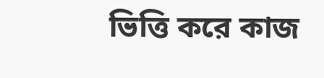ভিত্তি করে কাজ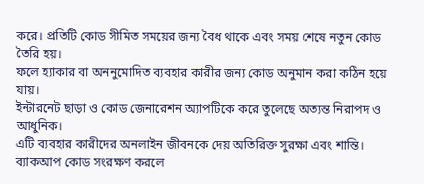করে। প্রতিটি কোড সীমিত সময়ের জন্য বৈধ থাকে এবং সময় শেষে নতুন কোড তৈরি হয়।
ফলে হ্যাকার বা অননুমোদিত ব্যবহার কারীর জন্য কোড অনুমান করা কঠিন হয়ে যায়।
ইন্টারনেট ছাড়া ও কোড জেনারেশন অ্যাপটিকে করে তুলেছে অত্যন্ত নিরাপদ ও আধুনিক।
এটি ব্যবহার কারীদের অনলাইন জীবনকে দেয় অতিরিক্ত সুরক্ষা এবং শান্তি।
ব্যাকআপ কোড সংরক্ষণ করলে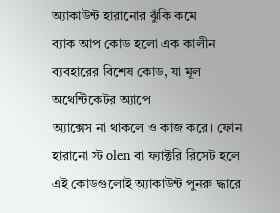অ্যাকাউন্ট হারানোর ঝুঁকি কমে
ব্যাক আপ কোড হলো এক কালীন ব্যবহারের বিশেষ কোড, যা মূল অথেন্টিকেটর অ্যাপে
অ্যাক্সেস না থাকলে ও কাজ করে। ফোন হারানো স্ট olen বা ফ্যাক্টরি রিসেট হলে
এই কোডগুলোই অ্যাকাউন্ট পুনরু দ্ধারে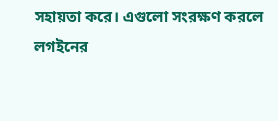সহায়তা করে। এগুলো সংরক্ষণ করলে
লগইনের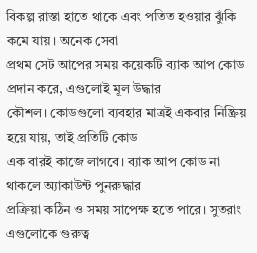বিকল্প রাস্তা হাতে থাকে এবং পতিত হওয়ার ঝুঁকি কমে যায়। অনেক সেবা
প্রথম সেট আপের সময় কয়েকটি ব্যাক আপ কোড প্রদান করে, এগুলোই মূল উদ্ধার
কৌশল। কোডগুলো ব্যবহার মাত্রই একবার নিষ্ক্রিয় হয়ে যায়, তাই প্রতিটি কোড
এক বারই কাজে লাগবে। ব্যাক আপ কোড না থাকলে অ্যাকাউন্ট পুনরুদ্ধার
প্রক্রিয়া কঠিন ও সময় সাপেক্ষ হতে পারে। সুতরাং এগুলোকে গুরুত্ব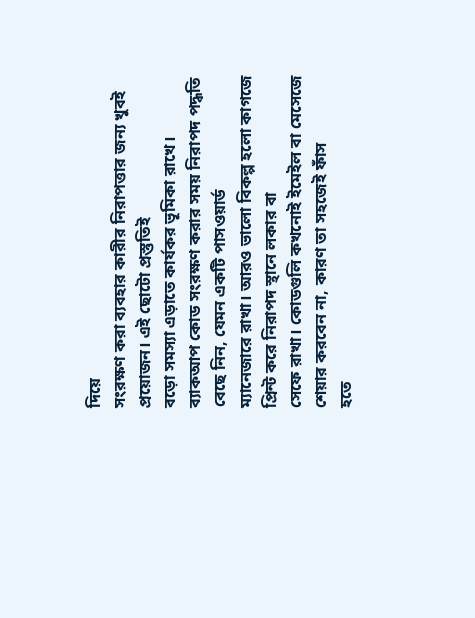দিয়ে
সংরক্ষণ করা ব্যবহার কারীর নিরাপত্তার জন্য খুবই প্রয়োজন। এই ছোটো প্রস্তুতিই
বড়ো সমস্যা এড়াতে কার্যকর ভূমিকা রাখে।
ব্যাকআপ কোড সংরক্ষণ করার সময় নিরাপদ পদ্ধতি বেছে নিন, যেমন একটি পাসওয়ার্ড
ম্যানেজারে রাখা। আরও ভালো বিকল্প হলো কাগজে প্রিন্ট করে নিরাপদ স্থানে লকার বা
সেফে রাখা। কোডগুলি কখনোই ইমেইল বা মেসেজে শেয়ার করবেন না, কারণ তা সহজেই ফাঁস
হতে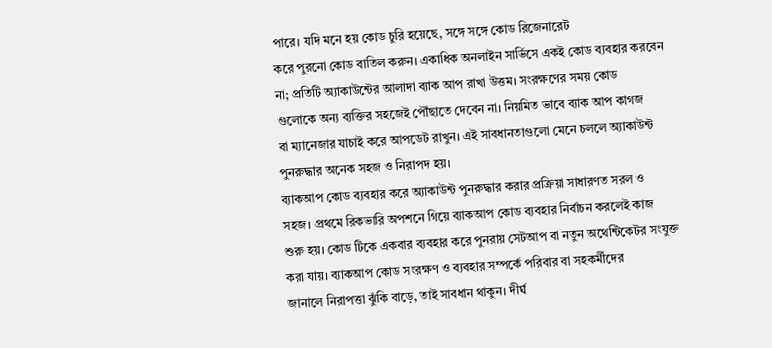পারে। যদি মনে হয় কোড চুরি হয়েছে, সঙ্গে সঙ্গে কোড রিজেনারেট
করে পুরনো কোড বাতিল করুন। একাধিক অনলাইন সার্ভিসে একই কোড ব্যবহার করবেন
না; প্রতিটি অ্যাকাউন্টের আলাদা ব্যাক আপ রাখা উত্তম। সংরক্ষণের সময় কোড
গুলোকে অন্য ব্যক্তির সহজেই পৌঁছাতে দেবেন না। নিয়মিত ভাবে ব্যাক আপ কাগজ
বা ম্যানেজার যাচাই করে আপডেট রাখুন। এই সাবধানতাগুলো মেনে চললে অ্যাকাউন্ট
পুনরুদ্ধার অনেক সহজ ও নিরাপদ হয়।
ব্যাকআপ কোড ব্যবহার করে অ্যাকাউন্ট পুনরুদ্ধার করার প্রক্রিয়া সাধারণত সরল ও
সহজ। প্রথমে রিকভারি অপশনে গিয়ে ব্যাকআপ কোড ব্যবহার নির্বাচন করলেই কাজ
শুরু হয়। কোড টিকে একবার ব্যবহার করে পুনরায় সেটআপ বা নতুন অথেন্টিকেটর সংযুক্ত
করা যায়। ব্যাকআপ কোড সংরক্ষণ ও ব্যবহার সম্পর্কে পরিবার বা সহকর্মীদের
জানালে নিরাপত্তা ঝুঁকি বাড়ে, তাই সাবধান থাকুন। দীর্ঘ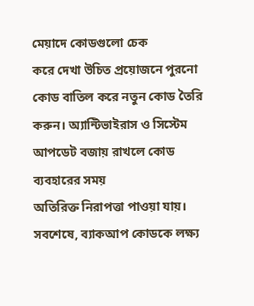মেয়াদে কোডগুলো চেক
করে দেখা উচিত প্রয়োজনে পুরনো কোড বাতিল করে নতুন কোড তৈরি
করুন। অ্যান্টিভাইরাস ও সিস্টেম আপডেট বজায় রাখলে কোড ব্যবহারের সময়
অতিরিক্ত নিরাপত্তা পাওয়া যায়। সবশেষে, ব্যাকআপ কোডকে লক্ষ্য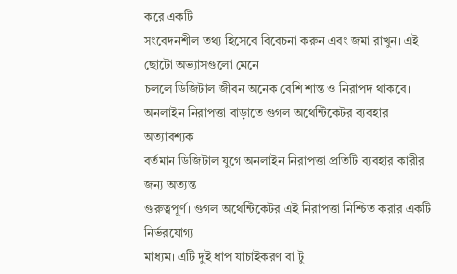করে একটি
সংবেদনশীল তথ্য হিসেবে বিবেচনা করুন এবং জমা রাখুন। এই ছোটো অভ্যাসগুলো মেনে
চললে ডিজিটাল জীবন অনেক বেশি শান্ত ও নিরাপদ থাকবে।
অনলাইন নিরাপত্তা বাড়াতে গুগল অথেন্টিকেটর ব্যবহার অত্যাবশ্যক
বর্তমান ডিজিটাল যুগে অনলাইন নিরাপত্তা প্রতিটি ব্যবহার কারীর জন্য অত্যন্ত
গুরুত্বপূর্ণ। গুগল অথেন্টিকেটর এই নিরাপত্তা নিশ্চিত করার একটি নির্ভরযোগ্য
মাধ্যম। এটি দুই ধাপ যাচাইকরণ বা টু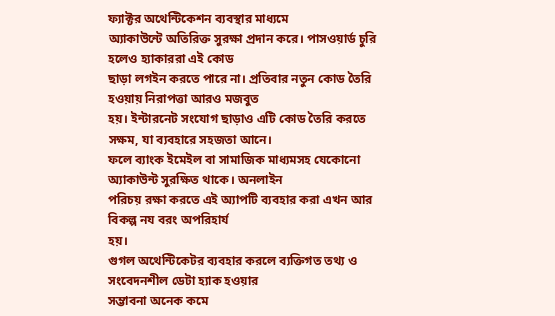ফ্যাক্টর অথেন্টিকেশন ব্যবস্থার মাধ্যমে
অ্যাকাউন্টে অতিরিক্ত সুরক্ষা প্রদান করে। পাসওয়ার্ড চুরি হলেও হ্যাকাররা এই কোড
ছাড়া লগইন করতে পারে না। প্রতিবার নতুন কোড তৈরি হওয়ায় নিরাপত্তা আরও মজবুত
হয়। ইন্টারনেট সংযোগ ছাড়াও এটি কোড তৈরি করতে সক্ষম, যা ব্যবহারে সহজতা আনে।
ফলে ব্যাংক ইমেইল বা সামাজিক মাধ্যমসহ যেকোনো অ্যাকাউন্ট সুরক্ষিত থাকে। অনলাইন
পরিচয় রক্ষা করতে এই অ্যাপটি ব্যবহার করা এখন আর বিকল্প নয বরং অপরিহার্য
হয়।
গুগল অথেন্টিকেটর ব্যবহার করলে ব্যক্তিগত তথ্য ও সংবেদনশীল ডেটা হ্যাক হওয়ার
সম্ভাবনা অনেক কমে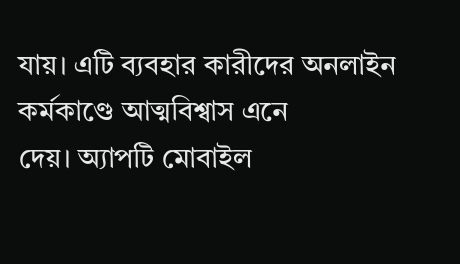যায়। এটি ব্যবহার কারীদের অনলাইন কর্মকাণ্ডে আত্মবিশ্বাস এনে
দেয়। অ্যাপটি মোবাইল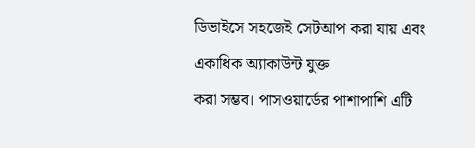ডিভাইসে সহজেই সেটআপ করা যায় এবং একাধিক অ্যাকাউন্ট যুক্ত
করা সম্ভব। পাসওয়ার্ডের পাশাপাশি এটি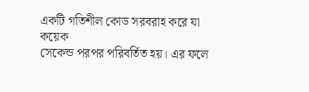একটি গতিশীল কোড সরবরাহ করে যা কয়েক
সেকেন্ড পরপর পরিবর্তিত হয়। এর ফলে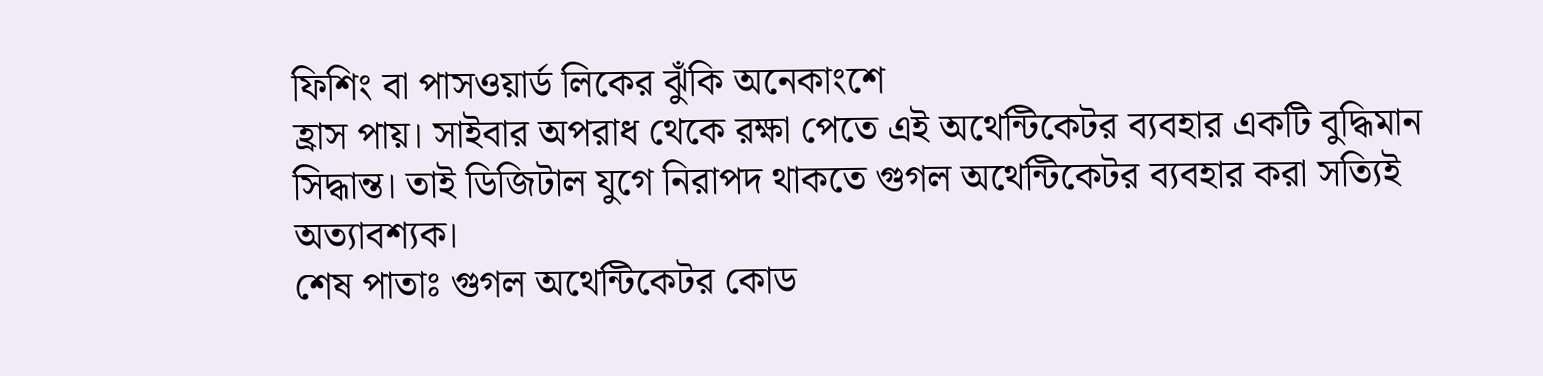ফিশিং বা পাসওয়ার্ড লিকের ঝুঁকি অনেকাংশে
হ্রাস পায়। সাইবার অপরাধ থেকে রক্ষা পেতে এই অথেন্টিকেটর ব্যবহার একটি বুদ্ধিমান
সিদ্ধান্ত। তাই ডিজিটাল যুগে নিরাপদ থাকতে গুগল অথেন্টিকেটর ব্যবহার করা সত্যিই
অত্যাবশ্যক।
শেষ পাতাঃ গুগল অথেন্টিকেটর কোড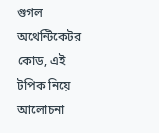গুগল অথেন্টিকেটর কোড, এই টপিক নিয়ে আলোচনা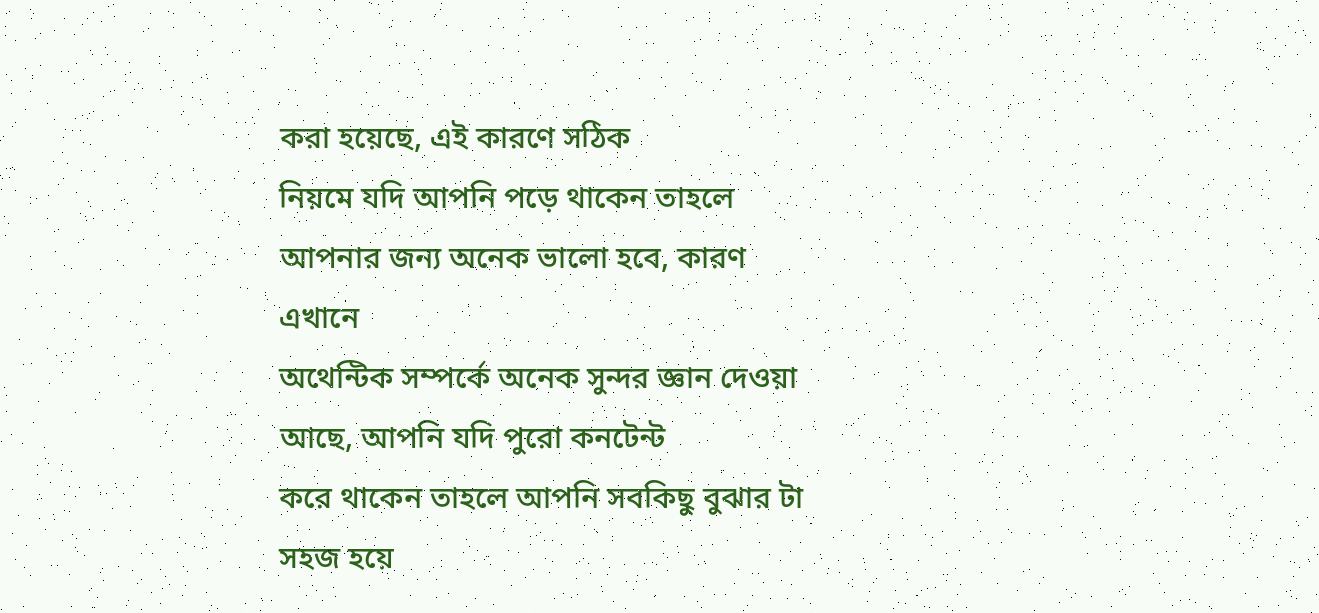করা হয়েছে, এই কারণে সঠিক
নিয়মে যদি আপনি পড়ে থাকেন তাহলে আপনার জন্য অনেক ভালো হবে, কারণ এখানে
অথেন্টিক সম্পর্কে অনেক সুন্দর জ্ঞান দেওয়া আছে, আপনি যদি পুরো কনটেন্ট
করে থাকেন তাহলে আপনি সবকিছু বুঝার টা সহজ হয়ে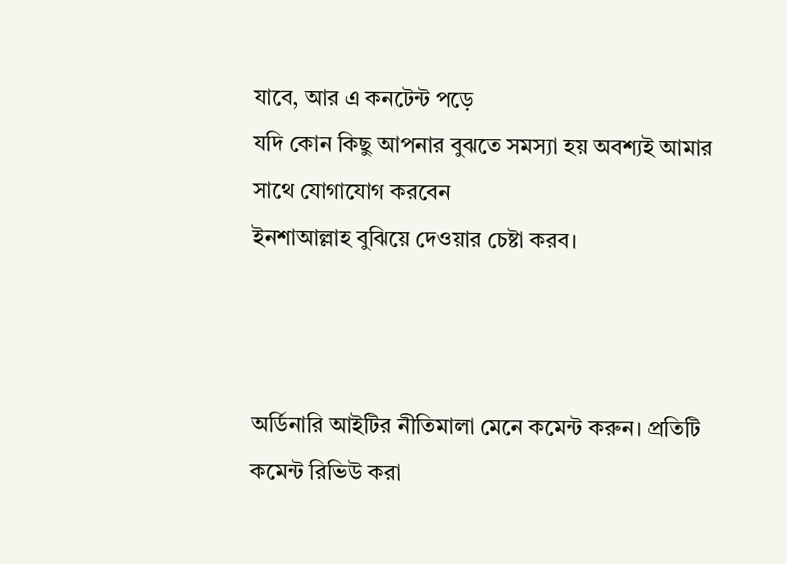যাবে, আর এ কনটেন্ট পড়ে
যদি কোন কিছু আপনার বুঝতে সমস্যা হয় অবশ্যই আমার সাথে যোগাযোগ করবেন
ইনশাআল্লাহ বুঝিয়ে দেওয়ার চেষ্টা করব।



অর্ডিনারি আইটির নীতিমালা মেনে কমেন্ট করুন। প্রতিটি কমেন্ট রিভিউ করা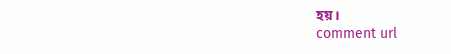হয়।
comment url